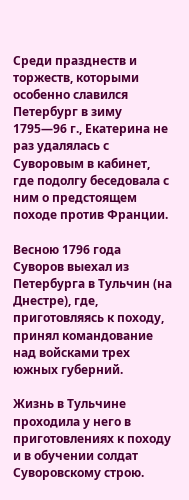Среди празднеств и торжеств, которыми особенно славился Петербург в зиму 1795—96 г., Екатерина не раз удалялась с Суворовым в кабинет, где подолгу беседовала с ним о предстоящем походе против Франции.

Весною 1796 года Суворов выехал из Петербурга в Тульчин (на Днестре), где, приготовляясь к походу, принял командование над войсками трех южных губерний.

Жизнь в Тульчине проходила у него в приготовлениях к походу и в обучении солдат Суворовскому строю.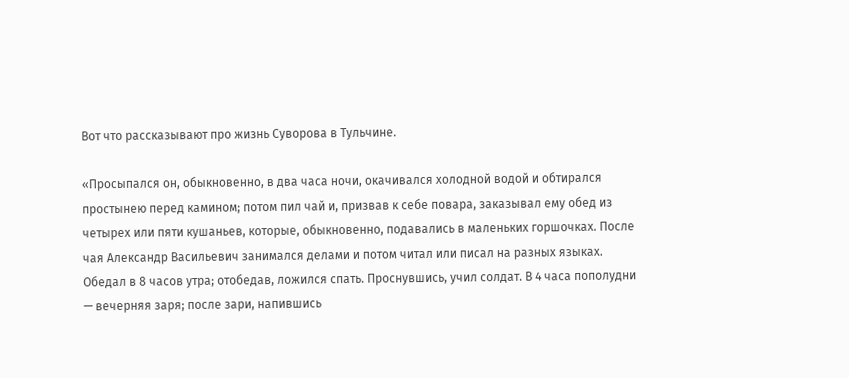Вот что рассказывают про жизнь Суворова в Тульчине.

«Просыпался он, обыкновенно, в два часа ночи, окачивался холодной водой и обтирался простынею перед камином; потом пил чай и, призвав к себе повара, заказывал ему обед из четырех или пяти кушаньев, которые, обыкновенно, подавались в маленьких горшочках. После чая Александр Васильевич занимался делами и потом читал или писал на разных языках. Обедал в 8 часов утра; отобедав, ложился спать. Проснувшись, учил солдат. В 4 часа пополудни — вечерняя заря; после зари, напившись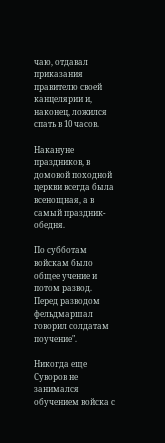чаю, отдавал приказания правителю своей канцелярии и, наконец, ложился спать в 10 часов.

Накануне праздников, в домовой походной церкви всегда была всенощная, а в самый праздник-обедня.

По субботам войскам было общее учение и потом развод. Перед разводом фельдмаршал говорил солдатам поучение".

Никогда еще Суворов не занимался обучением войска с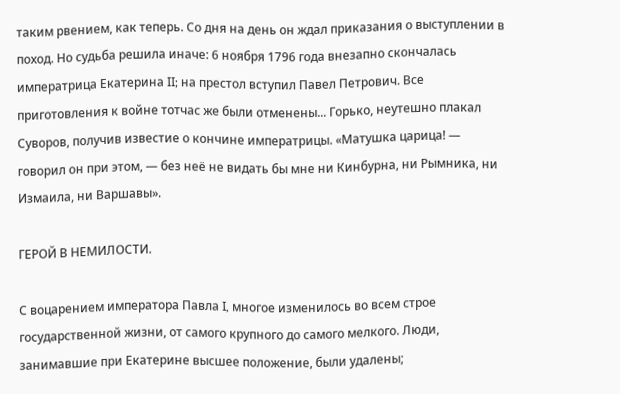таким рвением, как теперь. Со дня на день он ждал приказания о выступлении в поход. Но судьба решила иначе: 6 ноября 1796 года внезапно скончалась императрица Екатерина II; на престол вступил Павел Петрович. Все приготовления к войне тотчас же были отменены... Горько, неутешно плакал Суворов, получив известие о кончине императрицы. «Матушка царица! — говорил он при этом, — без неё не видать бы мне ни Кинбурна, ни Рымника, ни Измаила, ни Варшавы».

ГЕРОЙ В НЕМИЛОСТИ.

С воцарением императора Павла I, многое изменилось во всем строе государственной жизни, от самого крупного до самого мелкого. Люди, занимавшие при Екатерине высшее положение, были удалены;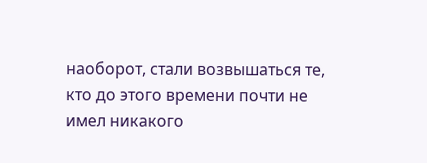наоборот, стали возвышаться те, кто до этого времени почти не имел никакого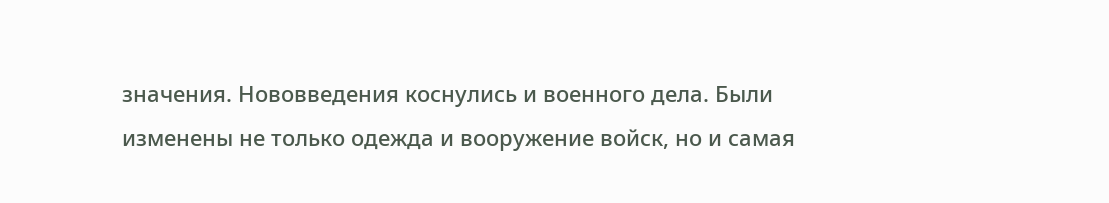значения. Нововведения коснулись и военного дела. Были изменены не только одежда и вооружение войск, но и самая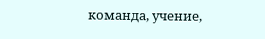команда, учение,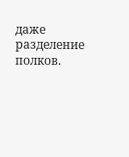даже разделение полков.